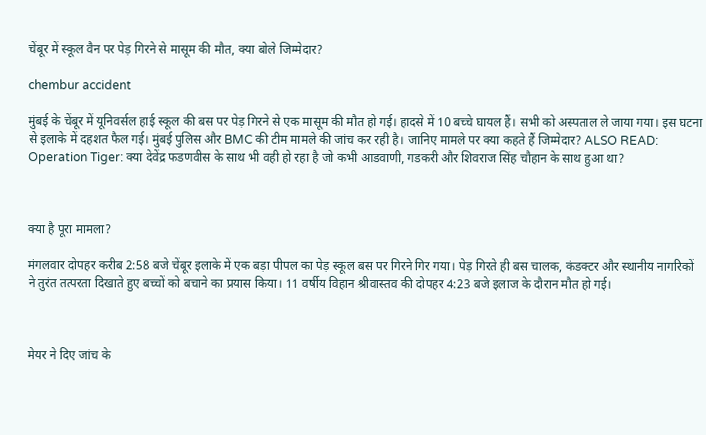चेंबूर में स्कूल वैन पर पेड़ गिरने से मासूम की मौत, क्या बोले जिम्मेदार?

chembur accident

मुंबई के चेंबूर में यूनिवर्सल हाई स्कूल की बस पर पेड़ गिरने से एक मासूम की मौत हो गई। हादसे में 10 बच्चे घायल हैं। सभी को अस्पताल ले जाया गया। इस घटना से इलाके में दहशत फैल गई। मुंबई पुलिस और BMC की टीम मामले की जांच कर रही है। जानिए मामले पर क्या कहते हैं जिम्मेदार? ALSO READ: Operation Tiger: क्या देवेंद्र फडणवीस के साथ भी वही हो रहा है जो कभी आडवाणी, गडकरी और शिवराज सिंह चौहान के साथ हुआ था?



क्या है पूरा मामला?

मंगलवार दोपहर करीब 2:58 बजे चेंबूर इलाके में एक बड़ा पीपल का पेड़ स्कूल बस पर गिरने गिर गया। पेड़ गिरते ही बस चालक, कंडक्टर और स्थानीय नागरिकों ने तुरंत तत्परता दिखाते हुए बच्चों को बचाने का प्रयास किया। 11 वर्षीय विहान श्रीवास्तव की दोपहर 4:23 बजे इलाज के दौरान मौत हो गई।



मेयर ने दिए जांच के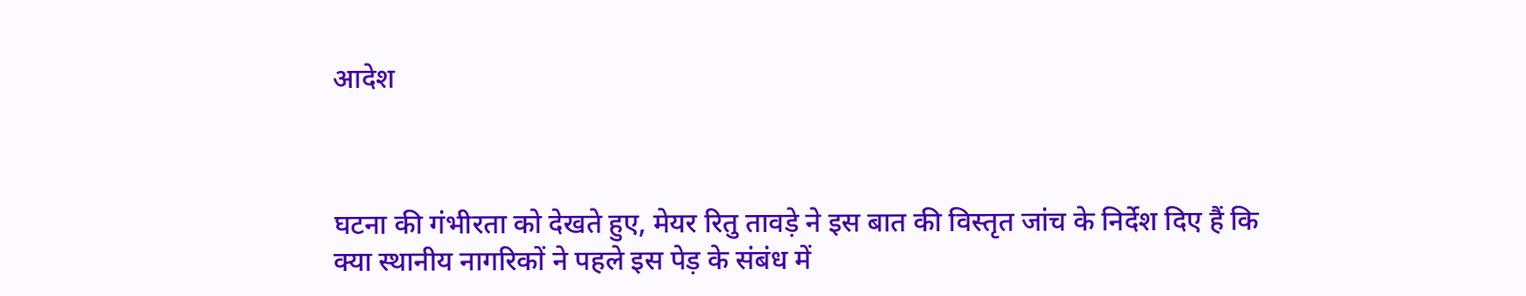आदेश



घटना की गंभीरता को देखते हुए, मेयर रितु तावड़े ने इस बात की विस्तृत जांच के निर्देश दिए हैं कि क्या स्थानीय नागरिकों ने पहले इस पेड़ के संबंध में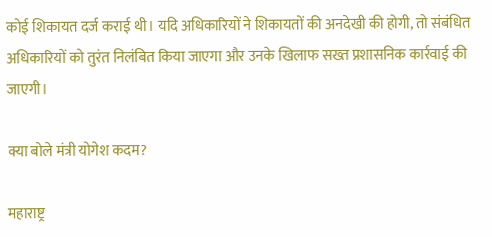कोई शिकायत दर्ज कराई थी। यदि अधिकारियों ने शिकायतों की अनदेखी की होगी, तो संबंधित अधिकारियों को तुरंत निलंबित किया जाएगा और उनके खिलाफ सख्त प्रशासनिक कार्रवाई की जाएगी।

क्या बोले मंत्री योगेश कदम?

महाराष्ट्र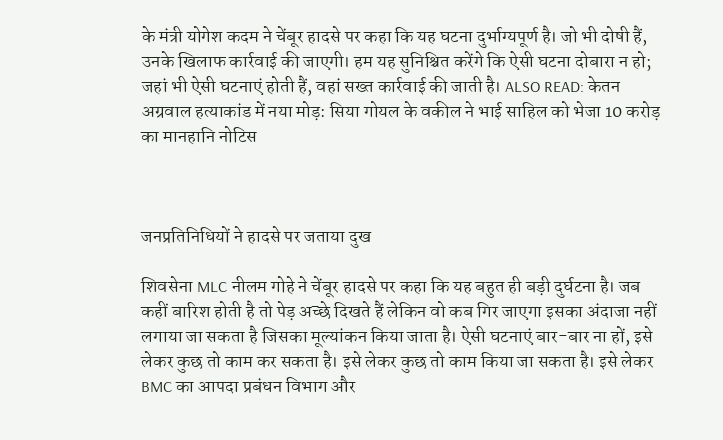के मंत्री योगेश कदम ने चेंबूर हादसे पर कहा कि यह घटना दुर्भाग्यपूर्ण है। जो भी दोषी हैं, उनके खिलाफ कार्रवाई की जाएगी। हम यह सुनिश्चित करेंगे कि ऐसी घटना दोबारा न हो; जहां भी ऐसी घटनाएं होती हैं, वहां सख्त कार्रवाई की जाती है। ALSO READ: केतन अग्रवाल हत्याकांड में नया मोड़: सिया गोयल के वकील ने भाई साहिल को भेजा 10 करोड़ का मानहानि नोटिस



जनप्रतिनिधियों ने हादसे पर जताया दुख

शिवसेना MLC नीलम गोहे ने चेंबूर हादसे पर कहा कि यह बहुत ही बड़ी दुर्घटना है। जब कहीं बारिश होती है तो पेड़ अच्छे दिखते हैं लेकिन वो कब गिर जाएगा इसका अंदाजा नहीं लगाया जा सकता है जिसका मूल्यांकन किया जाता है। ऐसी घटनाएं बार-बार ना हों, इसे लेकर कुछ तो काम कर सकता है। इसे लेकर कुछ तो काम किया जा सकता है। इसे लेकर BMC का आपदा प्रबंधन विभाग और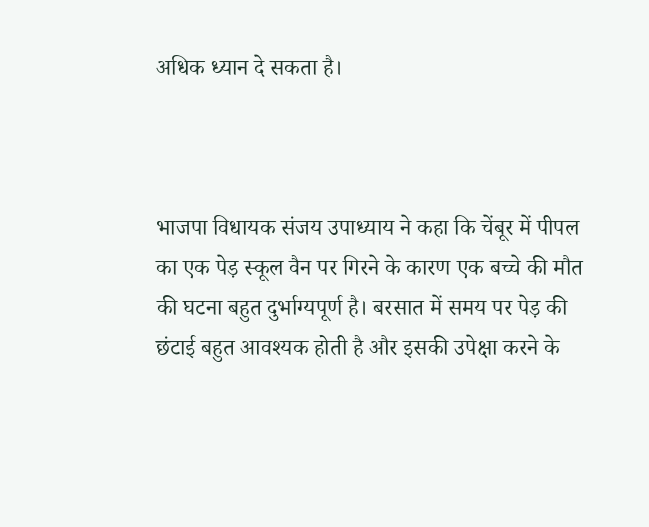अधिक ध्यान दे सकता है।



भाजपा विधायक संजय उपाध्याय ने कहा कि चेंबूर में पीपल का एक पेड़ स्कूल वैन पर गिरने के कारण एक बच्चे की मौत की घटना बहुत दुर्भाग्यपूर्ण है। बरसात में समय पर पेड़ की छंटाई बहुत आवश्यक होती है और इसकी उपेक्षा करने के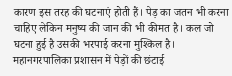कारण इस तरह की घटनाएं होती हैं। पेड़ का जतन भी करना चाहिए लेकिन मनुष्य की जान की भी कीमत है। कल जो घटना हुई है उसकी भरपाई करना मुश्किल है। महानगरपालिका प्रशासन में पेड़ों की छंटाई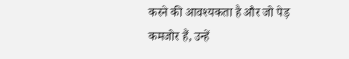करने की आवश्यकता है और जो पेड़ कमजोर हैं, उन्हें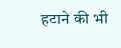हटाने की भी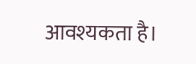आवश्यकता है।